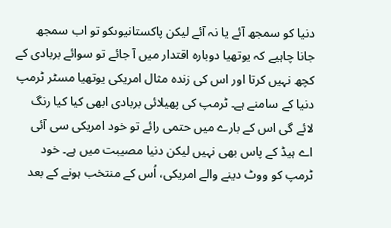دنیا کو سمجھ آئے یا نہ آئے لیکن پاکستانیوںکو تو اب سمجھ جانا چاہیے کہ یوتھیا دوبارہ اقتدار میں آ جائے تو سوائے بربادی کے کچھ نہیں کرتا اور اس کی زندہ مثال امریکی یوتھیا مسٹر ٹرمپ دنیا کے سامنے ہے۔ ٹرمپ کی پھیلائی بربادی ابھی کیا کیا رنگ لائے گی اس کے بارے میں حتمی رائے تو خود امریکی سی آئی اے ہیڈ کے پاس بھی نہیں لیکن دنیا مصیبت میں ہے۔ خود ٹرمپ کو ووٹ دینے والے امریکی، اُس کے منتخب ہونے کے بعد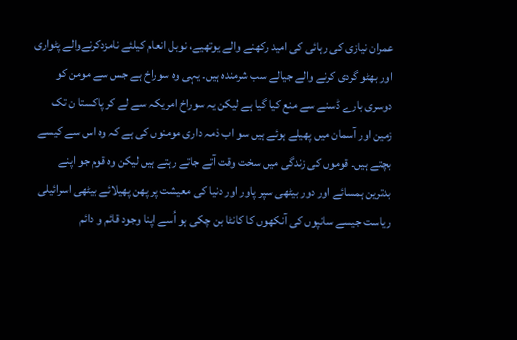عمران نیازی کی رہائی کی امید رکھنے والے یوتھیے، نوبل انعام کیلئے نامزدکرنےوالے پٹواری اور بھٹو گردی کرنے والے جیالے سب شرمندہ ہیں۔ یہی وہ سوراخ ہے جس سے مومن کو دوسری بارے ڈسنے سے منع کیا گیا ہے لیکن یہ سوراخ امریکہ سے لے کر پاکستا ن تک زمین اور آسمان میں پھیلے ہوئے ہیں سو اب ذمہ داری مومنوں کی ہے کہ وہ اس سے کیسے بچتے ہیں۔ قوموں کی زندگی میں سخت وقت آتے جاتے رہتے ہیں لیکن وہ قوم جو اپنے بدترین ہمسائے اور دور بیٹھی سپر پاور اور دنیا کی معیشت پر پھن پھیلائے بیٹھی اسرائیلی ریاست جیسے سانپوں کی آنکھوں کا کانٹا بن چکی ہو اُسے اپنا وجود قائم و دائم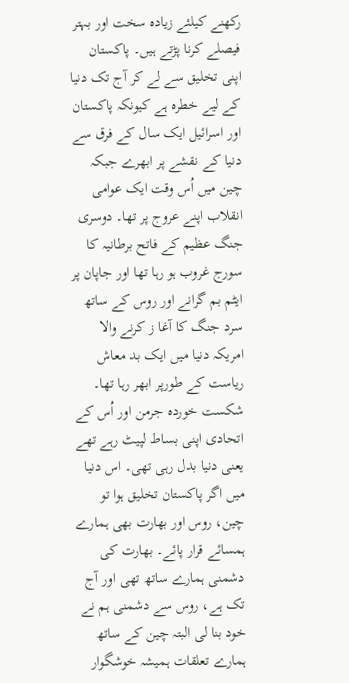رکھنے کیلئے زیادہ سخت اور بہتر فیصلے کرنا پڑتے ہیں۔ پاکستان اپنی تخلیق سے لے کر آج تک دنیا کے لیے خطرہ ہے کیونکہ پاکستان اور اسرائیل ایک سال کے فرق سے دنیا کے نقشے پر ابھرے جبکہ چین میں اُس وقت ایک عوامی انقلاب اپنے عروج پر تھا۔ دوسری جنگ عظیم کے فاتح برطانیہ کا سورج غروب ہو رہا تھا اور جاپان پر ایٹم بم گرانے اور روس کے ساتھ سرد جنگ کا آغا ز کرنے والا امریکہ دنیا میں ایک بد معاش ریاست کے طورپر ابھر رہا تھا۔ شکست خوردہ جرمن اور اُس کے اتحادی اپنی بساط لپیٹ رہے تھے یعنی دنیا بدل رہی تھی۔ اس دنیا میں اگر پاکستان تخلیق ہوا تو چین، روس اور بھارت بھی ہمارے ہمسائے قرار پائے۔ بھارت کی دشمنی ہمارے ساتھ تھی اور آج تک ہے، روس سے دشمنی ہم نے خود بنا لی البتہ چین کے ساتھ ہمارے تعلقات ہمیشہ خوشگوار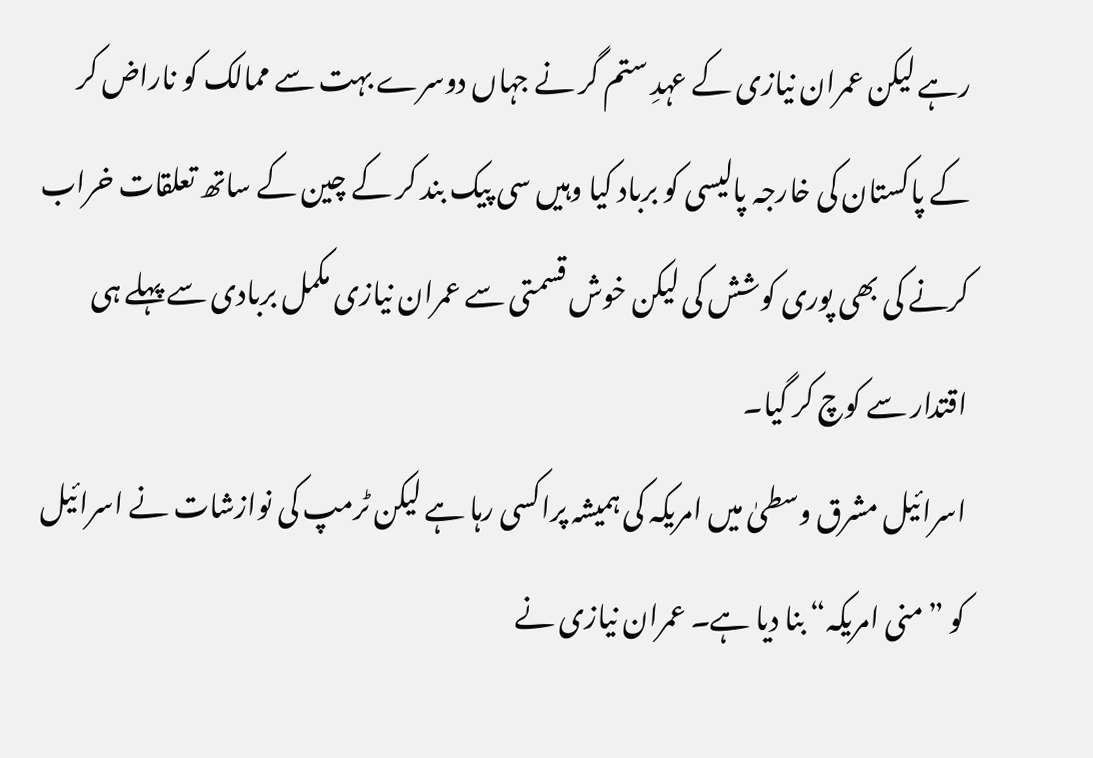رہے لیکن عمران نیازی کے عہدِ ستم گر نے جہاں دوسرے بہت سے ممالک کو ناراض کر کے پاکستان کی خارجہ پالیسی کو برباد کیا وہیں سی پیک بند کر کے چین کے ساتھ تعلقات خراب کرنے کی بھی پوری کوشش کی لیکن خوش قسمتی سے عمران نیازی مکمل بربادی سے پہلے ہی اقتدار سے کوچ کر گیا۔
اسرائیل مشرق وسطیٰ میں امریکہ کی ہمیشہ پراکسی رہا ہے لیکن ٹرمپ کی نوازشات نے اسرائیل کو ”منی امریکہ“ بنا دیا ہے۔ عمران نیازی نے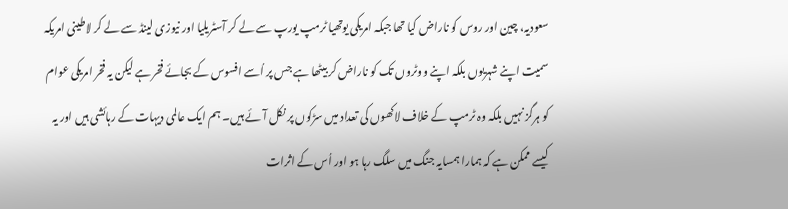سعودیہ، چین اور روس کو ناراض کیا تھا جبکہ امریکی یوتھیا ٹرمپ یورپ سے لے کر آسٹریلیا اور نیوزی لینڈ سے لے کر لاطینی امریکہ سمیت اپنے شہریوں بلکہ اپنے ووٹروں تک کو ناراض کر بیٹھا ہے جس پر اُسے افسوس کے بجائے فخر ہے لیکن یہ فخر امریکی عوام کو ہرگز نہیں بلکہ وہ ٹرمپ کے خلاف لاکھوں کی تعداد میں سڑکوں پر نکل آئے ہیں۔ ہم ایک عالمی دیہات کے رہائشی ہیں اور یہ کیسے ممکن ہے کہ ہمارا ہمسایہ جنگ میں سلگ رہا ہو اور اُس کے اثرات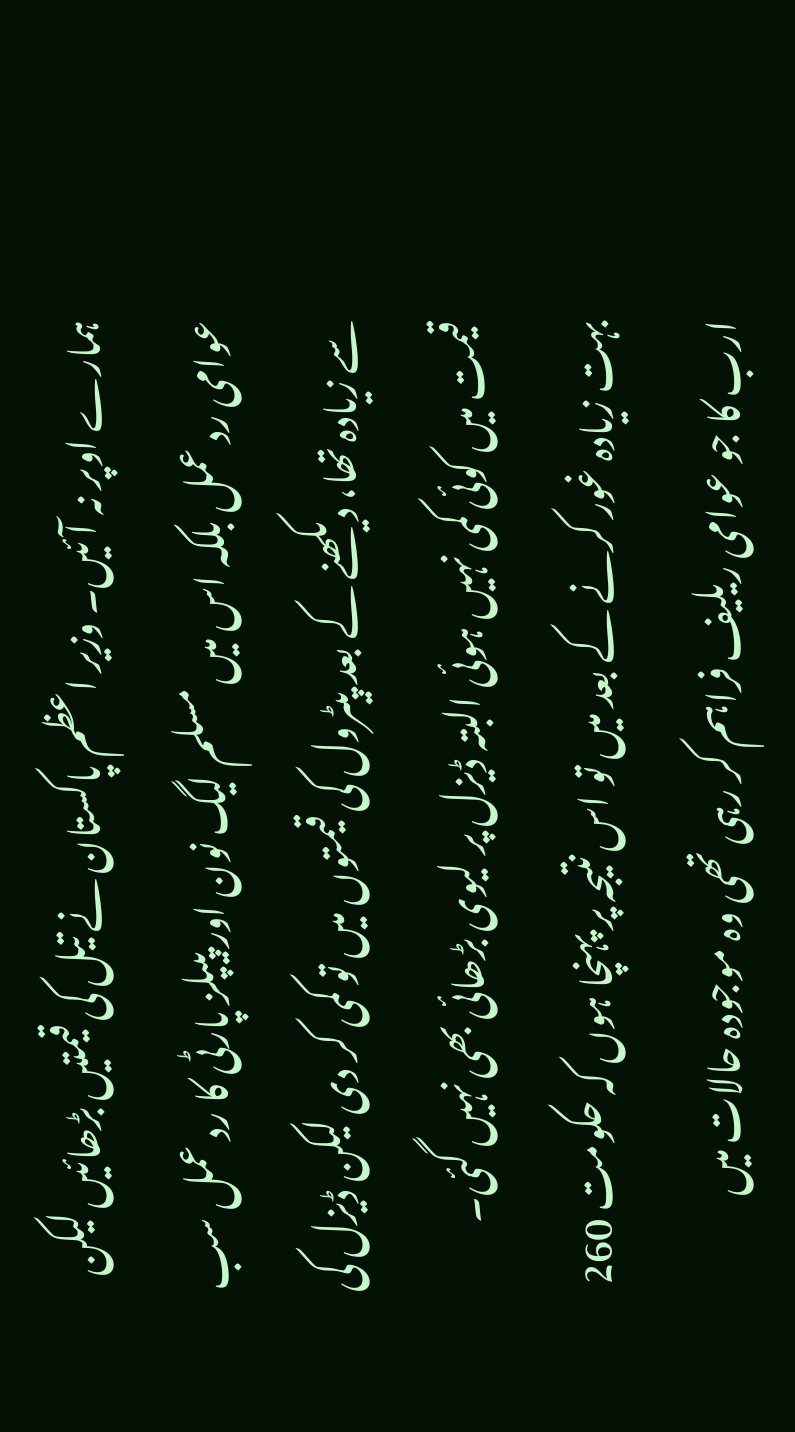ہمارے اوپر نہ آئیں۔ وزیر اعظم پاکستان نے تیل کی قیمتیں بڑھائیں لیکن عوامی رد عمل بلکہ اس میں مسلم لیگ نون اور پیپلز پارٹی کا رد عمل سب سے زیادہ تھا، دیکھنے کے بعد پیٹرول کی قیمتوں میں تو کمی کر دی لیکن ڈیزل کی قیمت میں کوئی کمی نہیں ہوئی البتہ ڈیزل پر لیوی بڑھائی بھی نہیں گئی۔ بہت زیادہ غور کرنے کے بعد میں تو اس نتیجہ پر پہنچا ہوں کہ حکومت 260 ارب کا جو عوامی ریلیف فراہم کر رہی تھی وہ موجودہ حالات میں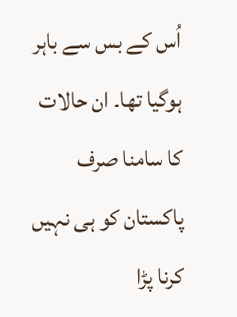اُس کے بس سے باہر ہوگیا تھا۔ ان حالات کا سامنا صرف پاکستان کو ہی نہیں کرنا پڑا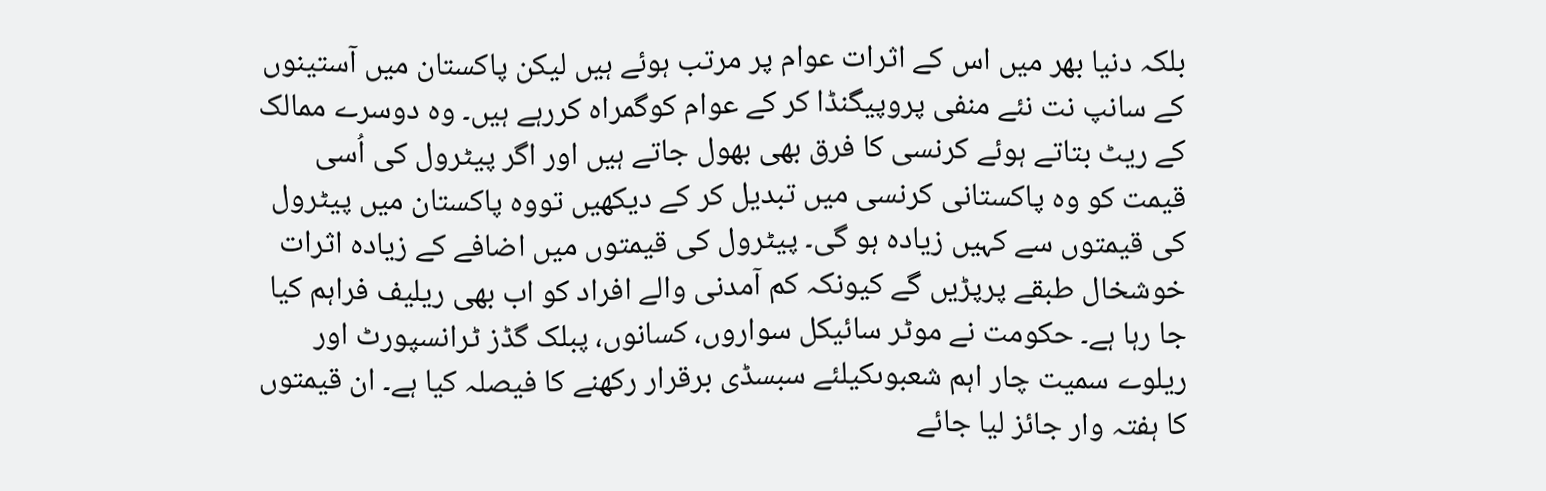بلکہ دنیا بھر میں اس کے اثرات عوام پر مرتب ہوئے ہیں لیکن پاکستان میں آستینوں کے سانپ نت نئے منفی پروپیگنڈا کر کے عوام کوگمراہ کررہے ہیں۔ وہ دوسرے ممالک کے ریٹ بتاتے ہوئے کرنسی کا فرق بھی بھول جاتے ہیں اور اگر پیٹرول کی اُسی قیمت کو وہ پاکستانی کرنسی میں تبدیل کر کے دیکھیں تووہ پاکستان میں پیٹرول کی قیمتوں سے کہیں زیادہ ہو گی۔ پیٹرول کی قیمتوں میں اضافے کے زیادہ اثرات خوشخال طبقے پرپڑیں گے کیونکہ کم آمدنی والے افراد کو اب بھی ریلیف فراہم کیا جا رہا ہے۔ حکومت نے موٹر سائیکل سواروں، کسانوں، پبلک گڈز ٹرانسپورٹ اور ریلوے سمیت چار اہم شعبوںکیلئے سبسڈی برقرار رکھنے کا فیصلہ کیا ہے۔ ان قیمتوں کا ہفتہ وار جائز لیا جائے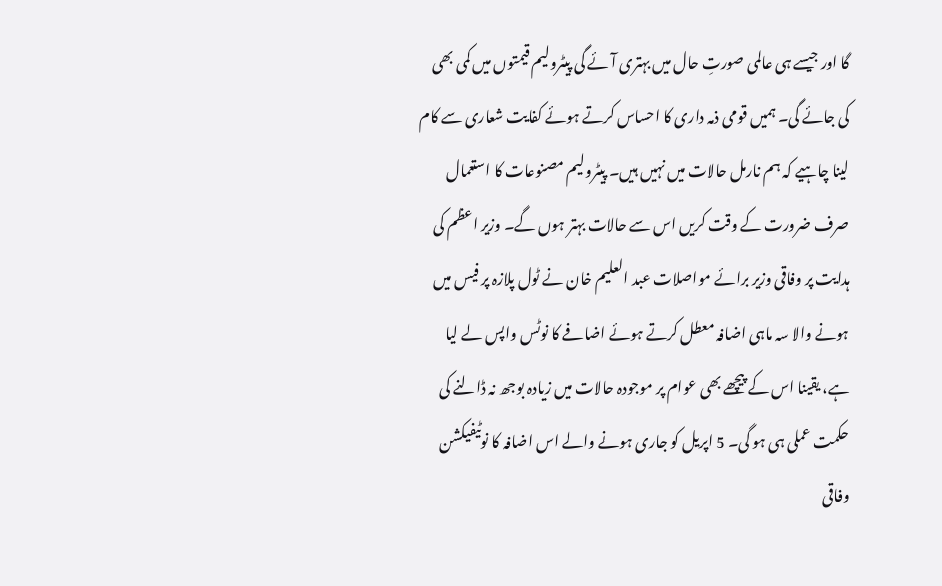گا اور جیسے ہی عالمی صورتِ حال میں بہتری آئے گی پیٹرولیم قیمتوں میں کمی بھی کی جائے گی۔ ہمیں قومی ذمہ داری کا احساس کرتے ہوئے کفایت شعاری سے کام لینا چاہیے کہ ہم نارمل حالات میں نہیں ہیں۔ پیٹرولیم مصنوعات کا استعمال صرف ضرورت کے وقت کریں اس سے حالات بہتر ہوں گے۔ وزیر اعظم کی ہدایت پر وفاقی وزیر برائے مواصلات عبد العلیم خان نے ٹول پلازہ پر فیس میں ہونے والا سہ ماہی اضافہ معطل کرتے ہوئے اضافے کا نوٹس واپس لے لیا ہے، یقینا اس کے پیچھے بھی عوام پر موجودہ حالات میں زیادہ بوجھ نہ ڈالنے کی حکمت عملی ہی ہو گی۔ 5 اپریل کو جاری ہونے والے اس اضافہ کا نوٹیفیکشن وفاقی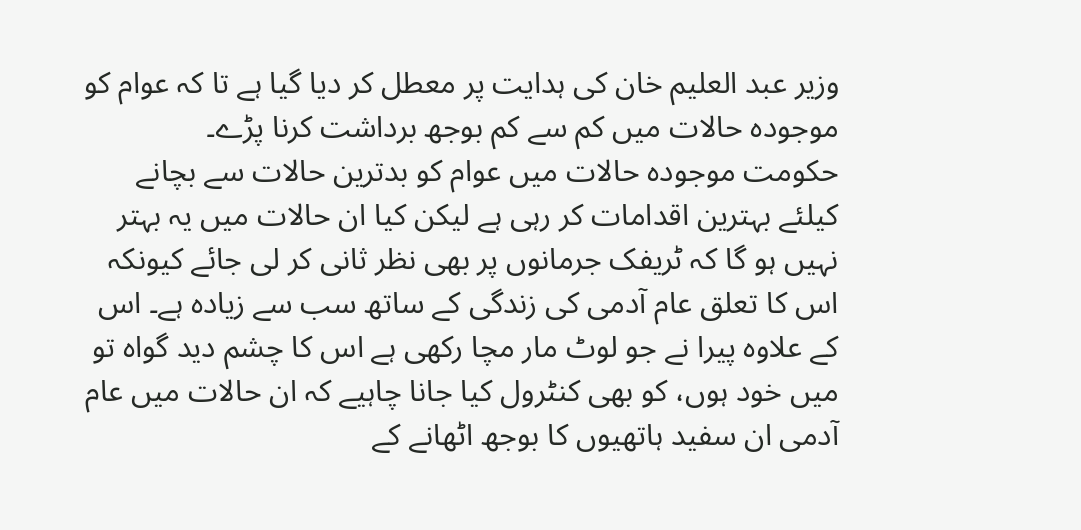وزیر عبد العلیم خان کی ہدایت پر معطل کر دیا گیا ہے تا کہ عوام کو موجودہ حالات میں کم سے کم بوجھ برداشت کرنا پڑے۔
حکومت موجودہ حالات میں عوام کو بدترین حالات سے بچانے کیلئے بہترین اقدامات کر رہی ہے لیکن کیا ان حالات میں یہ بہتر نہیں ہو گا کہ ٹریفک جرمانوں پر بھی نظر ثانی کر لی جائے کیونکہ اس کا تعلق عام آدمی کی زندگی کے ساتھ سب سے زیادہ ہے۔ اس کے علاوہ پیرا نے جو لوٹ مار مچا رکھی ہے اس کا چشم دید گواہ تو میں خود ہوں، کو بھی کنٹرول کیا جانا چاہیے کہ ان حالات میں عام آدمی ان سفید ہاتھیوں کا بوجھ اٹھانے کے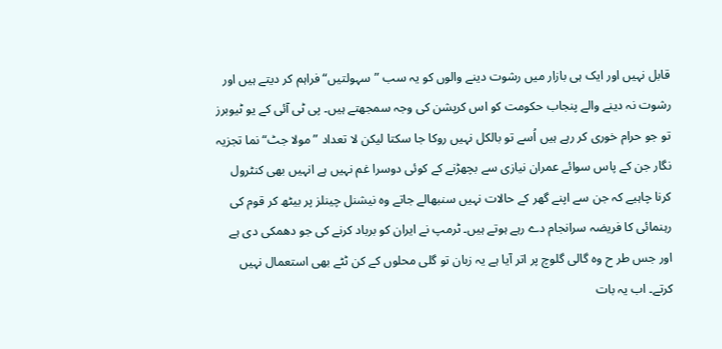قابل نہیں اور ایک ہی بازار میں رشوت دینے والوں کو یہ سب ”سہولتیں“ فراہم کر دیتے ہیں اور رشوت نہ دینے والے پنجاب حکومت کو اس کرپشن کی وجہ سمجھتے ہیں۔ پی ٹی آئی کے یو ٹیوبرز تو جو حرام خوری کر رہے ہیں اُسے تو بالکل نہیں روکا جا سکتا لیکن لا تعداد ”مولا جٹ“ نما تجزیہ نگار جن کے پاس سوائے عمران نیازی سے بچھڑنے کے کوئی دوسرا غم نہیں ہے انہیں بھی کنٹرول کرنا چاہیے کہ جن سے اپنے گھر کے حالات نہیں سنبھالے جاتے وہ نیشنل چینلز پر بیٹھ کر قوم کی رہنمائی کا فریضہ سرانجام دے رہے ہوتے ہیں۔ ٹرمپ نے ایران کو برباد کرنے کی جو دھمکی دی ہے اور جس طر ح وہ گالی گلوچ پر اتر آیا ہے یہ زبان تو گلی محلوں کے کن ٹٹے بھی استعمال نہیں کرتے۔ اب یہ بات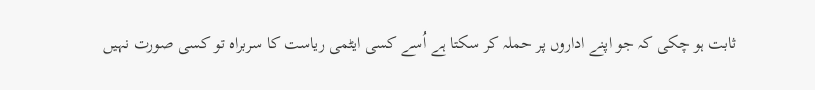ثابت ہو چکی کہ جو اپنے اداروں پر حملہ کر سکتا ہے اُسے کسی ایٹمی ریاست کا سربراہ تو کسی صورت نہیں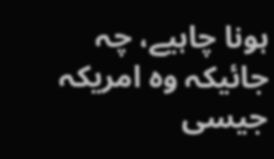ہونا چاہیے، چہ جائیکہ وہ امریکہ جیسی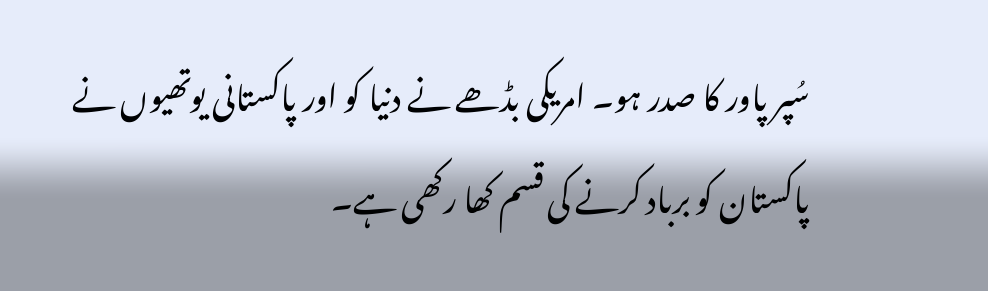سُپر پاور کا صدر ہو۔ امریکی بڈھے نے دنیا کو اور پاکستانی یوتھیوں نے پاکستان کو برباد کرنے کی قسم کھا رکھی ہے۔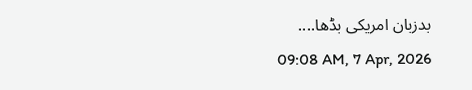بدزبان امریکی بڈھا....
09:08 AM, 7 Apr, 2026